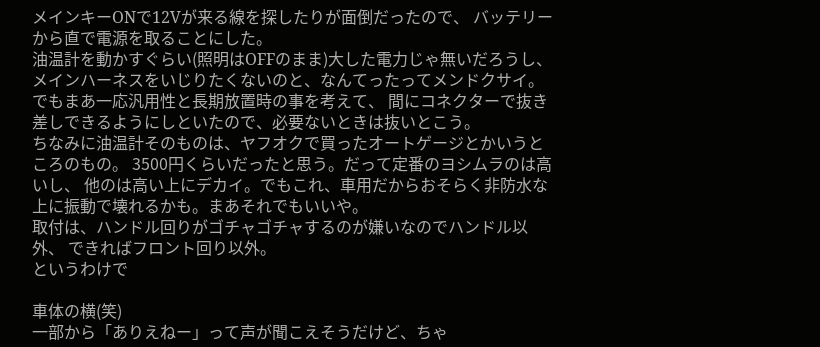メインキーONで12Vが来る線を探したりが面倒だったので、 バッテリーから直で電源を取ることにした。
油温計を動かすぐらい(照明はOFFのまま)大した電力じゃ無いだろうし、メインハーネスをいじりたくないのと、なんてったってメンドクサイ。
でもまあ一応汎用性と長期放置時の事を考えて、 間にコネクターで抜き差しできるようにしといたので、必要ないときは抜いとこう。
ちなみに油温計そのものは、ヤフオクで買ったオートゲージとかいうところのもの。 3500円くらいだったと思う。だって定番のヨシムラのは高いし、 他のは高い上にデカイ。でもこれ、車用だからおそらく非防水な上に振動で壊れるかも。まあそれでもいいや。
取付は、ハンドル回りがゴチャゴチャするのが嫌いなのでハンドル以外、 できればフロント回り以外。
というわけで

車体の横(笑)
一部から「ありえねー」って声が聞こえそうだけど、ちゃ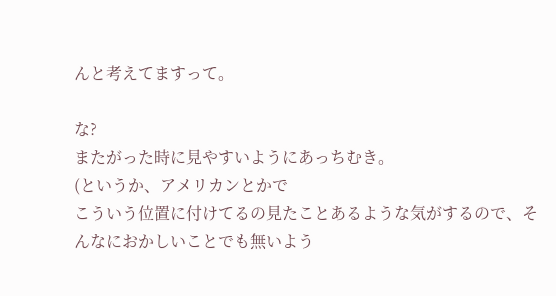んと考えてますって。

な?
またがった時に見やすいようにあっちむき。
(というか、アメリカンとかで
こういう位置に付けてるの見たことあるような気がするので、そんなにおかしいことでも無いよう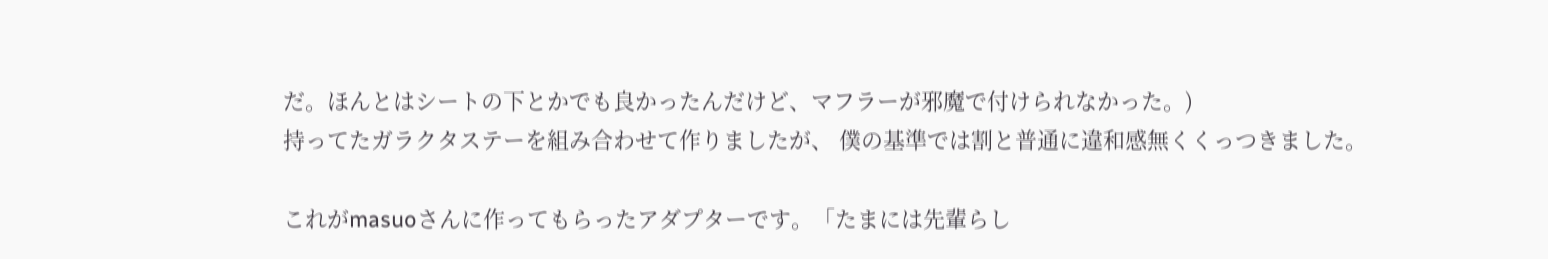だ。ほんとはシートの下とかでも良かったんだけど、マフラーが邪魔で付けられなかった。)
持ってたガラクタステーを組み合わせて作りましたが、 僕の基準では割と普通に違和感無くくっつきました。

これがmasuoさんに作ってもらったアダプターです。「たまには先輩らし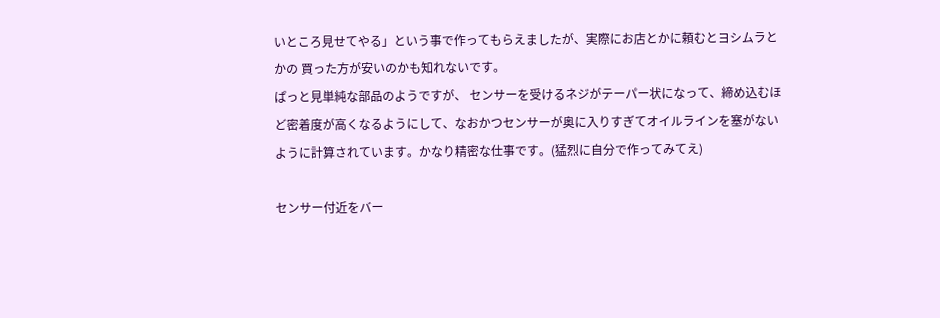いところ見せてやる」という事で作ってもらえましたが、実際にお店とかに頼むとヨシムラとかの 買った方が安いのかも知れないです。
ぱっと見単純な部品のようですが、 センサーを受けるネジがテーパー状になって、締め込むほど密着度が高くなるようにして、なおかつセンサーが奥に入りすぎてオイルラインを塞がないように計算されています。かなり精密な仕事です。(猛烈に自分で作ってみてえ)

センサー付近をバー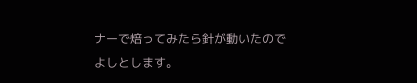ナーで焙ってみたら針が動いたのでよしとします。